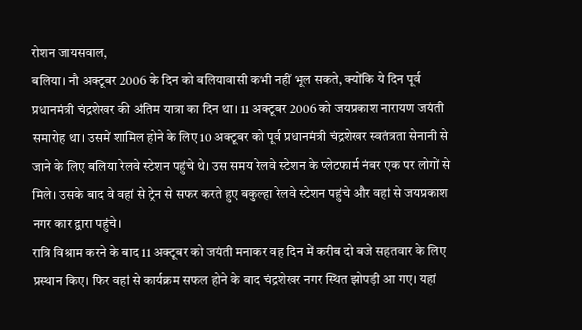रोशन जायसवाल,
बलिया। नौ अक्टूबर 2006 के दिन को बलियावासी कभी नहीं भूल सकते, क्योंकि ये दिन पूर्व प्रधानमंत्री चंद्रशेखर की अंतिम यात्रा का दिन था। 11 अक्टूबर 2006 को जयप्रकाश नारायण जयंती समारोह था। उसमें शामिल होने के लिए 10 अक्टूबर को पूर्व प्रधानमंत्री चंद्रशेखर स्वतंत्रता सेनानी से जाने के लिए बलिया रेलवे स्टेशन पहुंचे थे। उस समय रेलवे स्टेशन के प्लेटफार्म नंबर एक पर लोगों से मिले। उसके बाद वे वहां से ट्रेन से सफर करते हुए बकुल्हा रेलवे स्टेशन पहुंचे और वहां से जयप्रकाश नगर कार द्वारा पहुंचे।
रात्रि विश्राम करने के बाद 11 अक्टूबर को जयंती मनाकर वह दिन में करीब दो बजे सहतवार के लिए प्रस्थान किए। फिर वहां से कार्यक्रम सफल होने के बाद चंद्रशेखर नगर स्थित झोपड़ी आ गए। यहां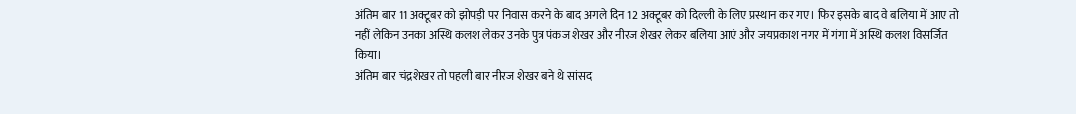अंतिम बार 11 अक्टूबर को झोपड़ी पर निवास करने के बाद अगले दिन 12 अक्टूबर को दिल्ली के लिए प्रस्थान कर गए। फिर इसके बाद वे बलिया में आए तो नहीं लेकिन उनका अस्थि कलश लेकर उनके पुत्र पंकज शेखर और नीरज शेखर लेकर बलिया आएं और जयप्रकाश नगर में गंगा में अस्थि कलश विसर्जित किया।
अंतिम बार चंद्रशेखर तो पहली बार नीरज शेखर बने थे सांसद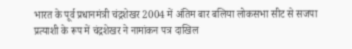भारत के पूर्व प्रधानमंत्री चंद्रशेखर 2004 में अंतिम बार बलिया लोकसभा सीट से सजपा प्रत्याशी के रूप में चंद्रशेखर ने नामांकन पत्र दाखिल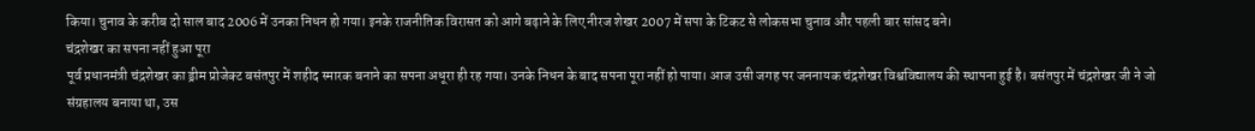किया। चुनाव के करीब दो साल बाद 2006 में उनका निधन हो गया। इनके राजनीतिक विरासत को आगे बढ़ाने के लिए नीरज शेखर 2007 में सपा के टिकट से लोकसभा चुनाव और पहली बार सांसद बने।
चंद्रशेखर का सपना नहीं हुआ पूरा
पूर्व प्रधानमंत्री चंद्रशेखर का ड्रीम प्रोजेक्ट बसंतपुर में शहीद स्मारक बनाने का सपना अधूरा ही रह गया। उनके निधन के बाद सपना पूरा नहीं हो पाया। आज उसी जगह पर जननायक चंद्रशेखर विश्वविद्यालय की स्थापना हुई है। बसंतपुर में चंद्रशेखर जी ने जो संग्रहालय बनाया था, उस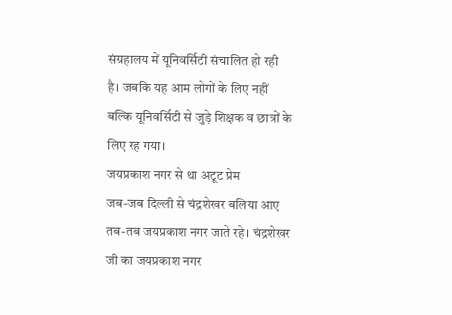संग्रहालय में यूनिवर्सिटी संचालित हो रही है। जबकि यह आम लोगों के लिए नहीं बल्कि यूनिवर्सिटी से जुड़े शिक्षक व छात्रों के लिए रह गया।
जयप्रकाश नगर से था अटूट प्रेम
जब-जब दिल्ली से चंद्रशेखर बलिया आए तब-तब जयप्रकाश नगर जाते रहे। चंद्रशेखर जी का जयप्रकाश नगर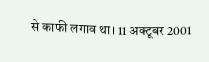से काफी लगाव था। 11 अक्टूबर 2001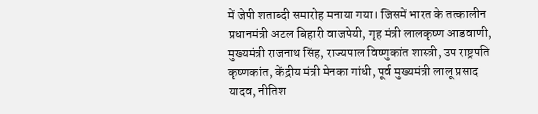में जेपी शताब्दी समारोह मनाया गया। जिसमें भारत के तत्कालीन प्रधानमंत्री अटल बिहारी वाजपेयी, गृह मंत्री लालकृष्ण आडवाणी, मुख्यमंत्री राजनाथ सिंह, राज्यपाल विष्णुकांत शास्त्री, उप राष्ट्रपति कृष्णकांत, केंद्रीय मंत्री मेनका गांधी, पूर्व मुख्यमंत्री लालू प्रसाद यादव, नीतिश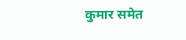कुमार समेत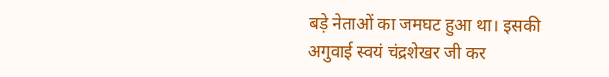बड़े नेताओं का जमघट हुआ था। इसकी अगुवाई स्वयं चंद्रशेखर जी कर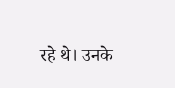रहे थे। उनके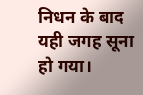निधन के बाद यही जगह सूना हो गया।